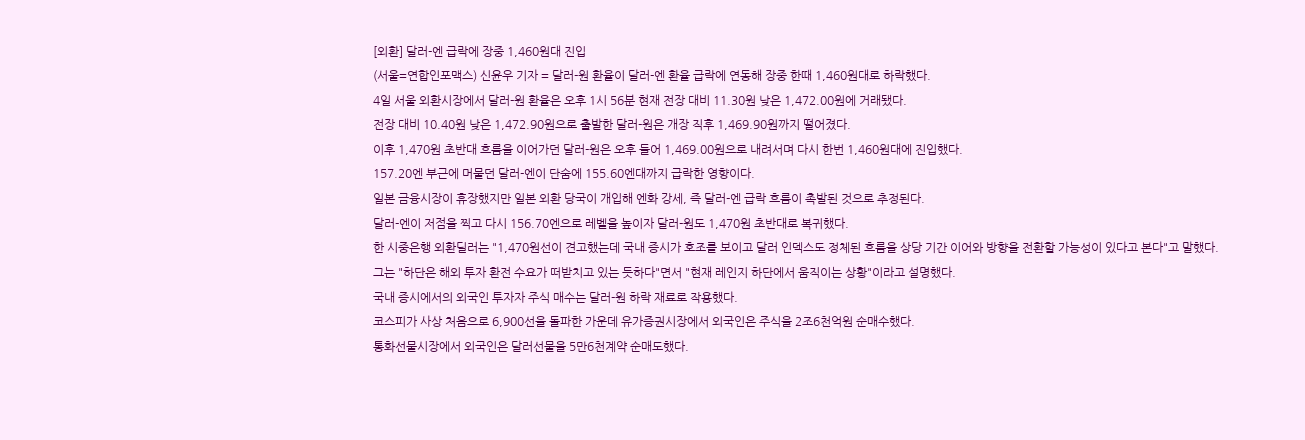[외환] 달러-엔 급락에 장중 1,460원대 진입
(서울=연합인포맥스) 신윤우 기자 = 달러-원 환율이 달러-엔 환율 급락에 연동해 장중 한때 1,460원대로 하락했다.
4일 서울 외환시장에서 달러-원 환율은 오후 1시 56분 현재 전장 대비 11.30원 낮은 1,472.00원에 거래됐다.
전장 대비 10.40원 낮은 1,472.90원으로 출발한 달러-원은 개장 직후 1,469.90원까지 떨어졌다.
이후 1,470원 초반대 흐름을 이어가던 달러-원은 오후 들어 1,469.00원으로 내려서며 다시 한번 1,460원대에 진입했다.
157.20엔 부근에 머물던 달러-엔이 단숨에 155.60엔대까지 급락한 영향이다.
일본 금융시장이 휴장했지만 일본 외환 당국이 개입해 엔화 강세, 즉 달러-엔 급락 흐름이 촉발된 것으로 추정된다.
달러-엔이 저점을 찍고 다시 156.70엔으로 레벨을 높이자 달러-원도 1,470원 초반대로 복귀했다.
한 시중은행 외환딜러는 "1,470원선이 견고했는데 국내 증시가 호조를 보이고 달러 인덱스도 정체된 흐름을 상당 기간 이어와 방향을 전환할 가능성이 있다고 본다"고 말했다.
그는 "하단은 해외 투자 환전 수요가 떠받치고 있는 듯하다"면서 "현재 레인지 하단에서 움직이는 상황"이라고 설명했다.
국내 증시에서의 외국인 투자자 주식 매수는 달러-원 하락 재료로 작용했다.
코스피가 사상 처음으로 6,900선을 돌파한 가운데 유가증권시장에서 외국인은 주식을 2조6천억원 순매수했다.
통화선물시장에서 외국인은 달러선물을 5만6천계약 순매도했다.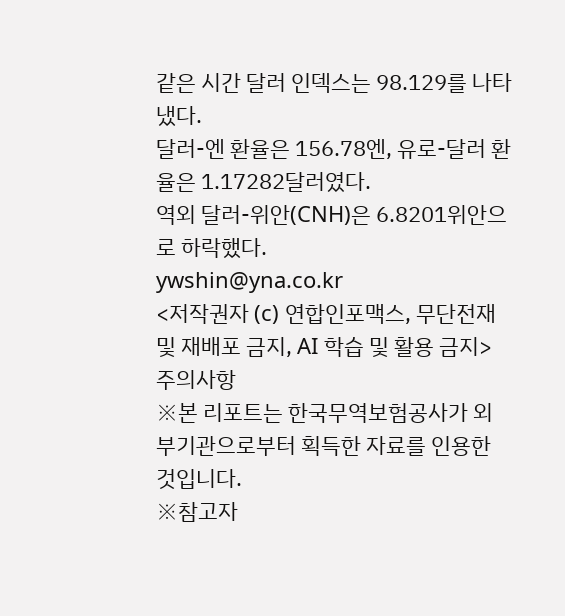같은 시간 달러 인덱스는 98.129를 나타냈다.
달러-엔 환율은 156.78엔, 유로-달러 환율은 1.17282달러였다.
역외 달러-위안(CNH)은 6.8201위안으로 하락했다.
ywshin@yna.co.kr
<저작권자 (c) 연합인포맥스, 무단전재 및 재배포 금지, AI 학습 및 활용 금지>
주의사항
※본 리포트는 한국무역보험공사가 외부기관으로부터 획득한 자료를 인용한 것입니다.
※참고자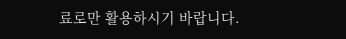료로만 활용하시기 바랍니다.